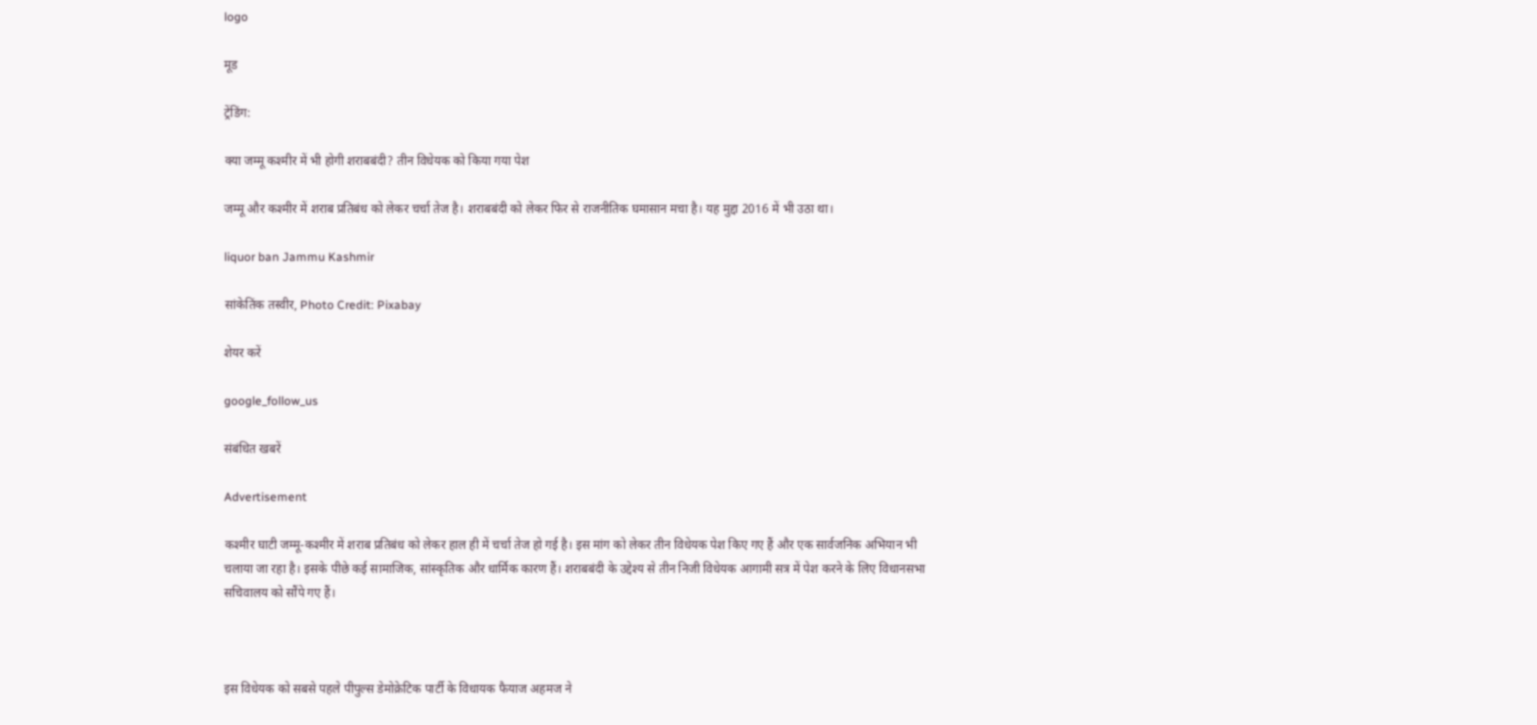logo

मूड

ट्रेंडिंग:

क्या जम्मू कश्मीर में भी होगी शराबबंदी? तीन विधेयक को किया गया पेश

जम्मू और कश्मीर में शराब प्रतिबंध को लेकर चर्चा तेज है। शराबबंदी को लेकर फिर से राजनीतिक घमासान मचा है। यह मुद्दा 2016 में भी उठा था।

liquor ban Jammu Kashmir

सांकेतिंक तस्वीर, Photo Credit: Pixabay

शेयर करें

google_follow_us

संबंधित खबरें

Advertisement

कश्मीर घाटी जम्मू-कश्मीर में शराब प्रतिबंध को लेकर हाल ही में चर्चा तेज हो गई है। इस मांग को लेकर तीन विधेयक पेश किए गए हैं और एक सार्वजनिक अभियान भी चलाया जा रहा है। इसके पीछे कई सामाजिक, सांस्कृतिक और धार्मिक कारण हैं। शराबबंदी के उद्देश्य से तीन निजी विधेयक आगामी सत्र में पेश करने के लिए विधानसभा सचिवालय को सौंपे गए हैं।



इस विधेयक को सबसे पहले पीपुल्स डेमोक्रेटिक पार्टी के विधायक फैयाज अहमज ने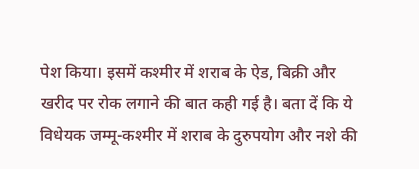पेश किया। इसमें कश्मीर में शराब के ऐड, बिक्री और खरीद पर रोक लगाने की बात कही गई है। बता दें कि ये विधेयक जम्मू-कश्मीर में शराब के दुरुपयोग और नशे की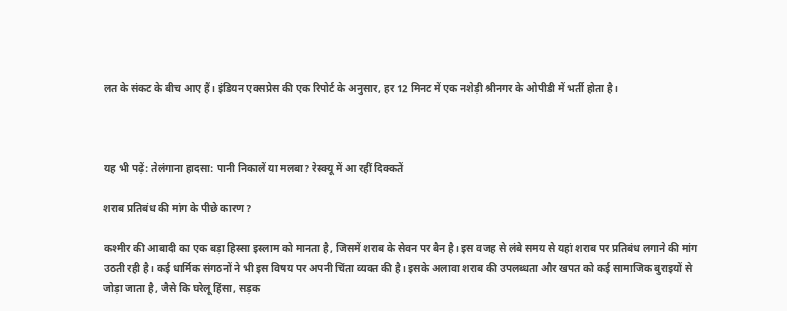लत के संकट के बीच आए हैं। इंडियन एक्सप्रेस की एक रिपोर्ट के अनुसार, हर 12 मिनट में एक नशेड़ी श्रीनगर के ओपीडी में भर्ती होता है।



यह भी पढ़ें: तेलंगाना हादसा: पानी निकालें या मलबा? रेस्क्यू में आ रहीं दिक्कतें

शराब प्रतिबंध की मांग के पीछे कारण?

कश्मीर की आबादी का एक बड़ा हिस्सा इस्लाम को मानता है, जिसमें शराब के सेवन पर बैन है। इस वजह से लंबे समय से यहां शराब पर प्रतिबंध लगाने की मांग उठती रही है। कई धार्मिक संगठनों ने भी इस विषय पर अपनी चिंता व्यक्त की है। इसके अलावा शराब की उपलब्धता और खपत को कई सामाजिक बुराइयों से जोड़ा जाता है, जैसे कि घरेलू हिंसा, सड़क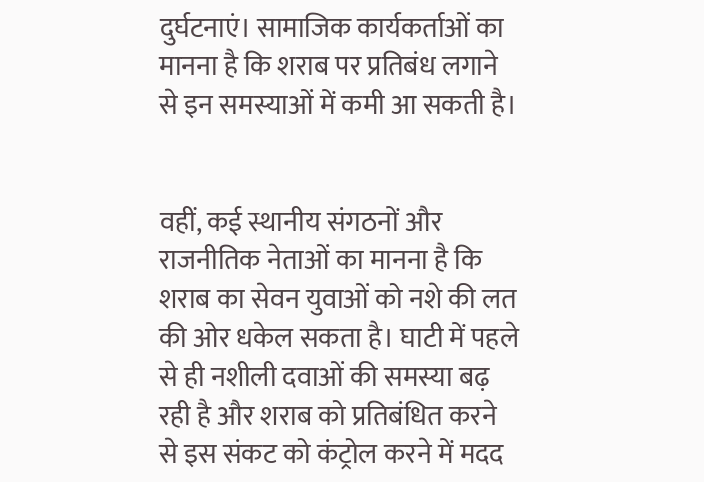दुर्घटनाएं। सामाजिक कार्यकर्ताओं का मानना है कि शराब पर प्रतिबंध लगाने से इन समस्याओं में कमी आ सकती है।


वहीं, कई स्थानीय संगठनों और राजनीतिक नेताओं का मानना है कि शराब का सेवन युवाओं को नशे की लत की ओर धकेल सकता है। घाटी में पहले से ही नशीली दवाओं की समस्या बढ़ रही है और शराब को प्रतिबंधित करने से इस संकट को कंट्रोल करने में मदद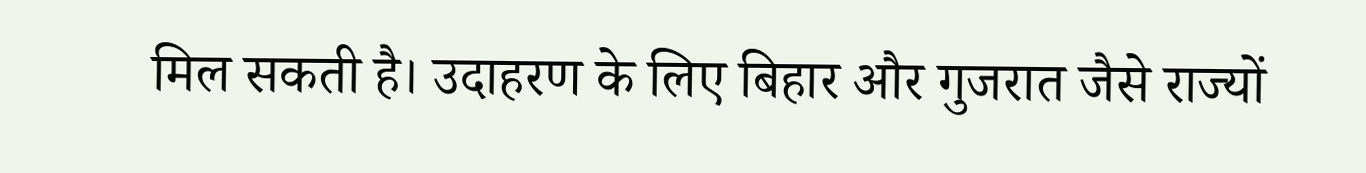मिल सकती है। उदाहरण के लिए बिहार और गुजरात जैसे राज्यों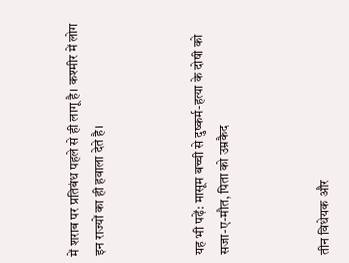में शराब पर प्रतिबंध पहले से ही लागू है। कश्मीर में लोग इन राज्यों का ही हवाला देते है।



यह भी पढ़ें: मासूम बच्ची से दुष्कर्म-हत्या के दोषी को सजा-ए-मौत, पिता को उम्रकैद



तीन विधेयक और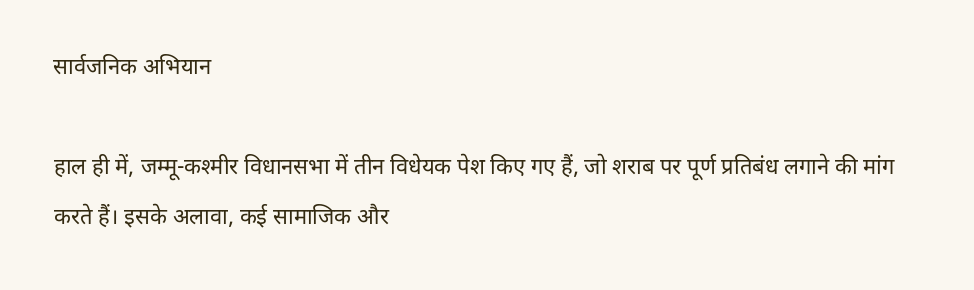सार्वजनिक अभियान

हाल ही में, जम्मू-कश्मीर विधानसभा में तीन विधेयक पेश किए गए हैं, जो शराब पर पूर्ण प्रतिबंध लगाने की मांग करते हैं। इसके अलावा, कई सामाजिक और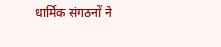धार्मिक संगठनों ने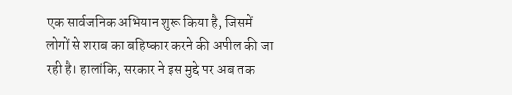एक सार्वजनिक अभियान शुरू किया है, जिसमें लोगों से शराब का बहिष्कार करने की अपील की जा रही है। हालांकि, सरकार ने इस मुद्दे पर अब तक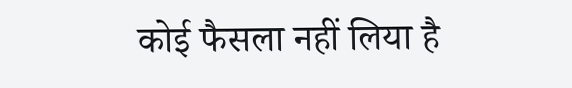कोई फैसला नहीं लिया है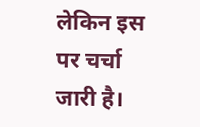लेकिन इस पर चर्चा जारी है।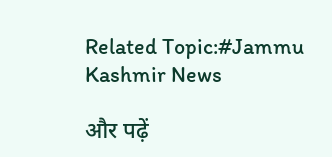Related Topic:#Jammu Kashmir News

और पढ़ें